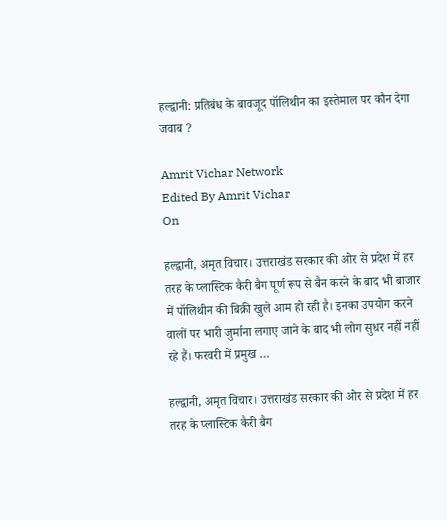हल्द्वानी: प्रतिबंध के बावजूद पॉलिथीन का इस्तेमाल पर कौन देगा जवाब ?

Amrit Vichar Network
Edited By Amrit Vichar
On

हल्द्वानी, अमृत विचार। उत्तराखंड सरकार की ओर से प्रदेश में हर तरह के प्लास्टिक कैरी बैग पूर्ण रूप से बैन करने के बाद भी बाजार में पॉलिथीन की बिक्री खुले आम हो रही है। इनका उपयोग करने वालों पर भारी जुर्माना लगाए जाने के बाद भी लोग सुधर नहीं नहीं रहे हैं। फरवरी में प्रमुख …

हल्द्वानी, अमृत विचार। उत्तराखंड सरकार की ओर से प्रदेश में हर तरह के प्लास्टिक कैरी बैग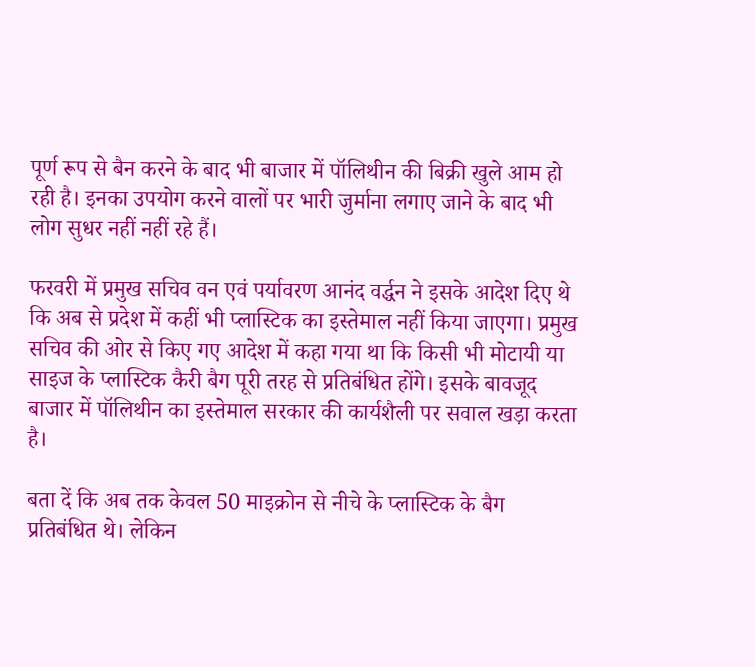पूर्ण रूप से बैन करने के बाद भी बाजार में पॉलिथीन की बिक्री खुले आम हो रही है। इनका उपयोग करने वालों पर भारी जुर्माना लगाए जाने के बाद भी लोग सुधर नहीं नहीं रहे हैं।

फरवरी में प्रमुख सचिव वन एवं पर्यावरण आनंद वर्द्धन ने इसके आदेश दिए थे कि अब से प्रदेश में कहीं भी प्लास्टिक का इस्तेमाल नहीं किया जाएगा। प्रमुख सचिव की ओर से किए गए आदेश में कहा गया था कि किसी भी मोटायी या साइज के प्लास्टिक कैरी बैग पूरी तरह से प्रतिबंधित होंगे। इसके बावजूद बाजार में पॉलिथीन का इस्तेमाल सरकार की कार्यशैली पर सवाल खड़ा करता है।

बता दें कि अब तक केवल 50 माइक्रोन से नीचे के प्लास्टिक के बैग प्रतिबंधित थे। लेकिन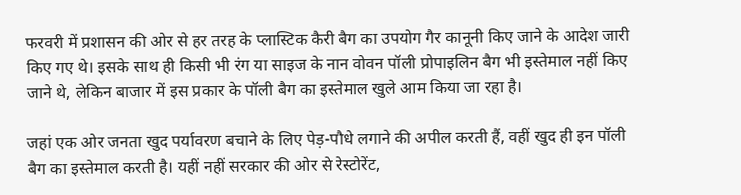फरवरी में प्रशासन की ओर से हर तरह के प्लास्टिक कैरी बैग का उपयोग गैर कानूनी किए जाने के आदेश जारी किए गए थे। इसके साथ ही किसी भी रंग या साइज के नान वोवन पॉली प्रोपाइलिन बैग भी इस्तेमाल नहीं किए जाने थे, लेकिन बाजार में इस प्रकार के पॉली बैग का इस्तेमाल खुले आम किया जा रहा है।

जहां एक ओर जनता खुद पर्यावरण बचाने के लिए पेड़-पौधे लगाने की अपील करती हैं, वहीं खुद ही इन पॉली बैग का इस्तेमाल करती है। यहीं नहीं सरकार की ओर से रेस्टोरेंट,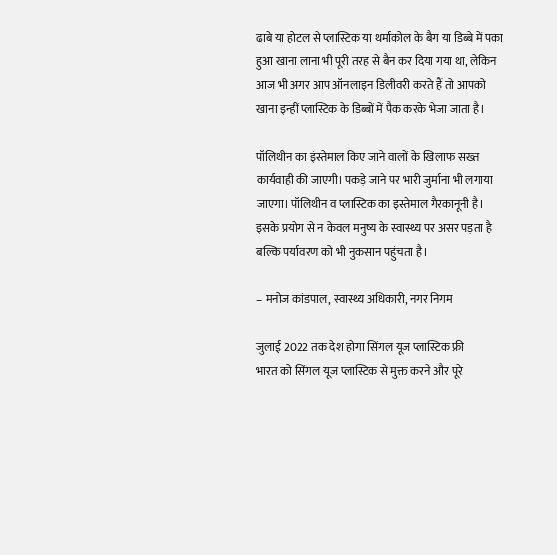ढाबे या होटल से प्लास्टिक या थर्माकोल के बैग या डिब्बे में पका हुआ खाना लाना भी पूरी तरह से बैन कर दिया गया था, लेकिन आज भी अगर आप ऑनलाइन डिलीवरी करते हैं तो आपको खाना इन्हीं प्लास्टिक के डिब्बों में पैक करके भेजा जाता है।

पॉलिथीन का इंस्तेमाल किए जाने वालों के खिलाफ सख्त कार्यवाही की जाएगी। पकड़े जाने पर भारी जुर्माना भी लगाया जाएगा। पॉलिथीन व प्लास्टिक का इस्तेमाल गैरकानूनी है। इसके प्रयोग से न केवल मनुष्य के स्वास्थ्य पर असर पड़ता है बल्कि पर्यावरण को भी नुकसान पहुंचता है।

– मनोज कांडपाल, स्वास्थ्य अधिकारी, नगर निगम

जुलाई 2022 तक देश होगा सिंगल यूज प्लास्टिक फ्री
भारत को सिंगल यूज प्लास्टिक से मुक्त करने और पूरे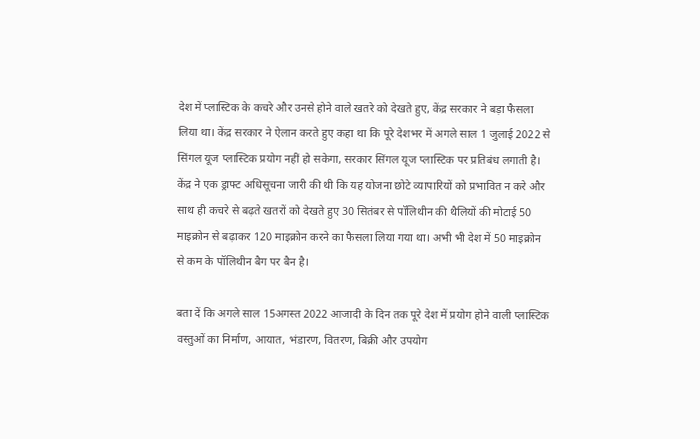देश में प्लास्टिक के कचरे और उनसे होने वाले खतरे को देखते हुए, केंद्र सरकार ने बड़ा फैसला लिया था। केंद्र सरकार ने ऐलान करते हुए कहा था कि पूरे देशभर में अगले साल 1 जुलाई 2022 से सिंगल यूज प्लास्टिक प्रयोग नहीं हो सकेगा, सरकार सिंगल यूज प्लास्टिक पर प्रतिबंध लगाती है। केंद्र ने एक ड्राफ्ट अधिसूचना जारी की थी कि यह योजना छोटे व्यापारियों को प्रभावित न करे और साथ ही कचरे से बढ़ते खतरों को देखते हुए 30 सितंबर से पॉलिथीन की थैलियों की मोटाई 50 माइक्रोन से बढ़ाकर 120 माइक्रोन करने का फैसला लिया गया था। अभी भी देश में 50 माइक्रोन से कम के पॉलिथीन बैग पर बैन है।

बता दें कि अगले साल 15अगस्त 2022 आजादी के दिन तक पूरे देश में प्रयोग होने वाली प्लास्टिक वस्तुओं का निर्माण, आयात, भंडारण, वितरण, बिक्री और उपयोग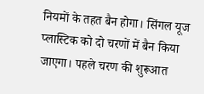नियमों के तहत बैन होगा। सिंगल यूज प्लास्टिक को दो चरणों में बैन किया जाएगा। पहले चरण की शुरूआत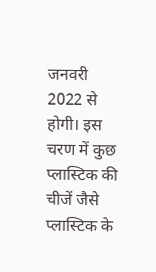जनवरी 2022 से होगी। इस चरण में कुछ प्लास्टिक की चीजें जैसे प्लास्टिक के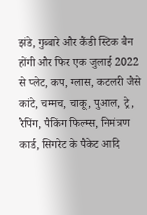झंडे, गुब्बारे और कैंडी स्टिक बैन होंगी और फिर एक जुलाई 2022 से प्लेट, कप, ग्लास, कटलरी जैसे कांटे, चम्मच, चाकू, पुआल, ट्रे, रैपिंग, पैकिंग फिल्म्स, निमंत्रण कार्ड, सिगरेट के पैकेट आदि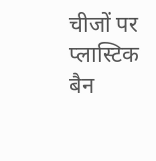चीजों पर प्लास्टिक बैन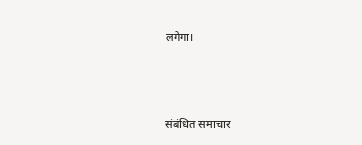लगेगा।



संबंधित समाचार